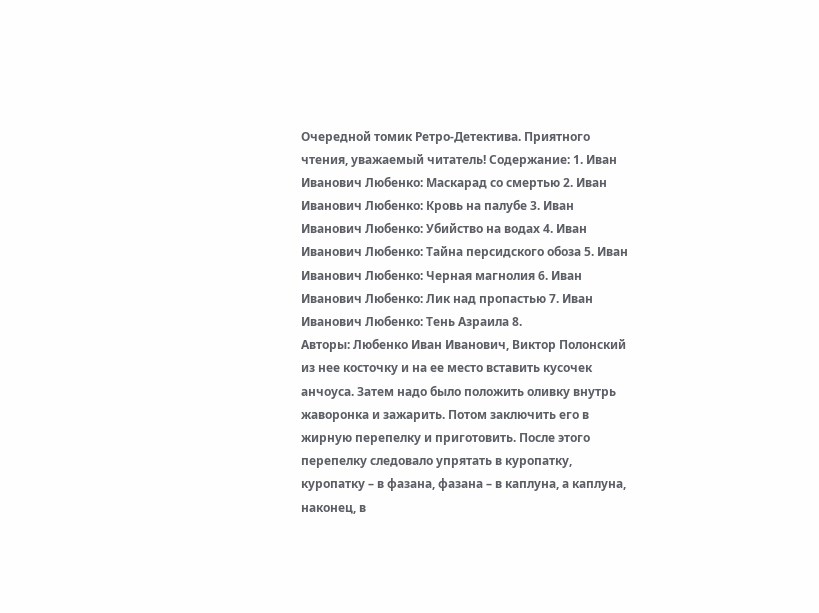Очередной томик Ретро-Детектива. Приятного чтения, уважаемый читатель! Содержание: 1. Иван Иванович Любенко: Маскарад со смертью 2. Иван Иванович Любенко: Кровь на палубе 3. Иван Иванович Любенко: Убийство на водах 4. Иван Иванович Любенко: Тайна персидского обоза 5. Иван Иванович Любенко: Черная магнолия 6. Иван Иванович Любенко: Лик над пропастью 7. Иван Иванович Любенко: Тень Азраила 8.
Авторы: Любенко Иван Иванович, Виктор Полонский
из нее косточку и на ее место вставить кусочек анчоуса. Затем надо было положить оливку внутрь жаворонка и зажарить. Потом заключить его в жирную перепелку и приготовить. После этого перепелку следовало упрятать в куропатку, куропатку – в фазана, фазана – в каплуна, а каплуна, наконец, в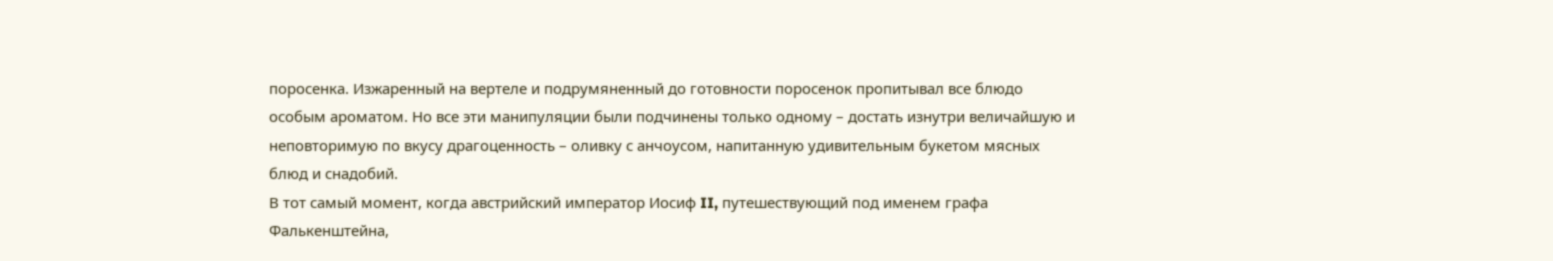поросенка. Изжаренный на вертеле и подрумяненный до готовности поросенок пропитывал все блюдо особым ароматом. Но все эти манипуляции были подчинены только одному – достать изнутри величайшую и неповторимую по вкусу драгоценность – оливку с анчоусом, напитанную удивительным букетом мясных блюд и снадобий.
В тот самый момент, когда австрийский император Иосиф II, путешествующий под именем графа Фалькенштейна,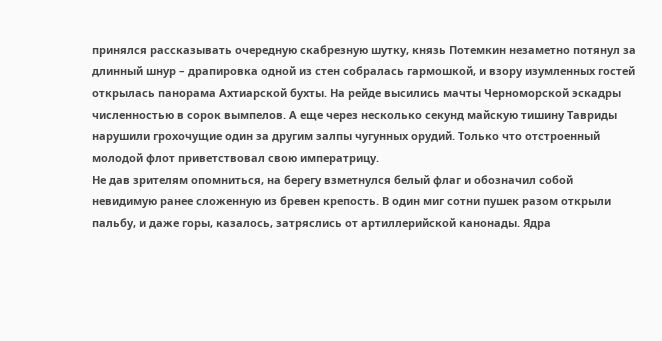принялся рассказывать очередную скабрезную шутку, князь Потемкин незаметно потянул за длинный шнур – драпировка одной из стен собралась гармошкой, и взору изумленных гостей открылась панорама Ахтиарской бухты. На рейде высились мачты Черноморской эскадры численностью в сорок вымпелов. А еще через несколько секунд майскую тишину Тавриды нарушили грохочущие один за другим залпы чугунных орудий. Только что отстроенный молодой флот приветствовал свою императрицу.
Не дав зрителям опомниться, на берегу взметнулся белый флаг и обозначил собой невидимую ранее сложенную из бревен крепость. В один миг сотни пушек разом открыли пальбу, и даже горы, казалось, затряслись от артиллерийской канонады. Ядра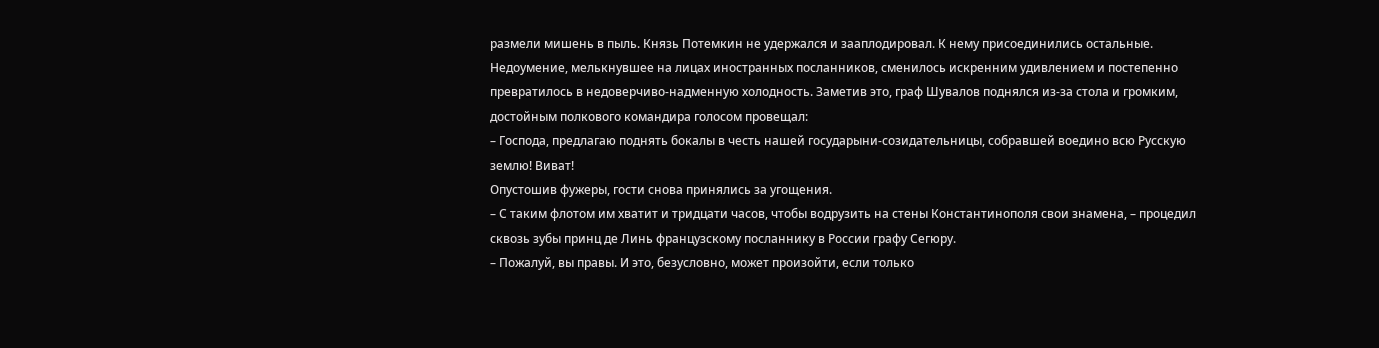размели мишень в пыль. Князь Потемкин не удержался и зааплодировал. К нему присоединились остальные.
Недоумение, мелькнувшее на лицах иностранных посланников, сменилось искренним удивлением и постепенно превратилось в недоверчиво-надменную холодность. Заметив это, граф Шувалов поднялся из-за стола и громким, достойным полкового командира голосом провещал:
– Господа, предлагаю поднять бокалы в честь нашей государыни-созидательницы, собравшей воедино всю Русскую землю! Виват!
Опустошив фужеры, гости снова принялись за угощения.
– С таким флотом им хватит и тридцати часов, чтобы водрузить на стены Константинополя свои знамена, – процедил сквозь зубы принц де Линь французскому посланнику в России графу Сегюру.
– Пожалуй, вы правы. И это, безусловно, может произойти, если только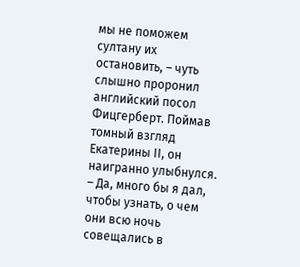мы не поможем султану их остановить, – чуть слышно проронил английский посол Фицгерберт. Поймав томный взгляд Екатерины II, он наигранно улыбнулся.
– Да, много бы я дал, чтобы узнать, о чем они всю ночь совещались в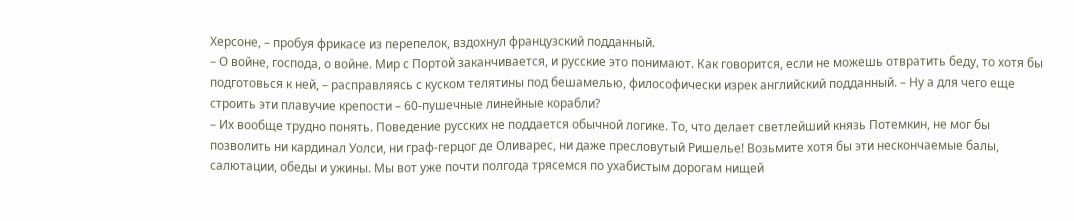Херсоне, – пробуя фрикасе из перепелок, вздохнул французский подданный.
– О войне, господа, о войне. Мир с Портой заканчивается, и русские это понимают. Как говорится, если не можешь отвратить беду, то хотя бы подготовься к ней, – расправляясь с куском телятины под бешамелью, философически изрек английский подданный. – Ну а для чего еще строить эти плавучие крепости – 60-пушечные линейные корабли?
– Их вообще трудно понять. Поведение русских не поддается обычной логике. То, что делает светлейший князь Потемкин, не мог бы позволить ни кардинал Уолси, ни граф-герцог де Оливарес, ни даже пресловутый Ришелье! Возьмите хотя бы эти нескончаемые балы, салютации, обеды и ужины. Мы вот уже почти полгода трясемся по ухабистым дорогам нищей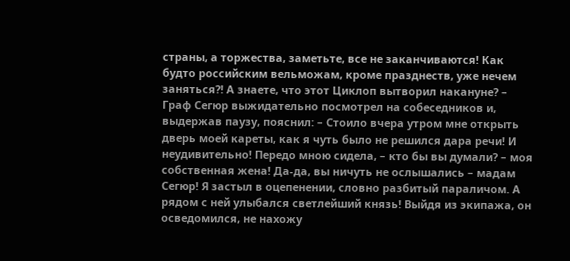страны, а торжества, заметьте, все не заканчиваются! Как будто российским вельможам, кроме празднеств, уже нечем заняться?! А знаете, что этот Циклоп вытворил накануне? – Граф Сегюр выжидательно посмотрел на собеседников и, выдержав паузу, пояснил: – Стоило вчера утром мне открыть дверь моей кареты, как я чуть было не решился дара речи! И неудивительно! Передо мною сидела, – кто бы вы думали? – моя собственная жена! Да-да, вы ничуть не ослышались – мадам Сегюр! Я застыл в оцепенении, словно разбитый параличом. А рядом с ней улыбался светлейший князь! Выйдя из экипажа, он осведомился, не нахожу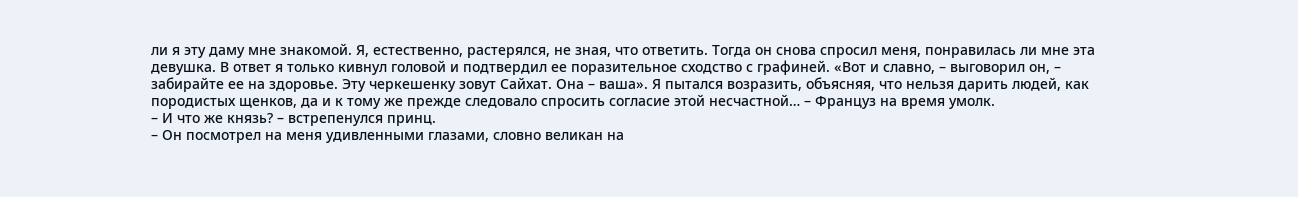ли я эту даму мне знакомой. Я, естественно, растерялся, не зная, что ответить. Тогда он снова спросил меня, понравилась ли мне эта девушка. В ответ я только кивнул головой и подтвердил ее поразительное сходство с графиней. «Вот и славно, – выговорил он, – забирайте ее на здоровье. Эту черкешенку зовут Сайхат. Она – ваша». Я пытался возразить, объясняя, что нельзя дарить людей, как породистых щенков, да и к тому же прежде следовало спросить согласие этой несчастной… – Француз на время умолк.
– И что же князь? – встрепенулся принц.
– Он посмотрел на меня удивленными глазами, словно великан на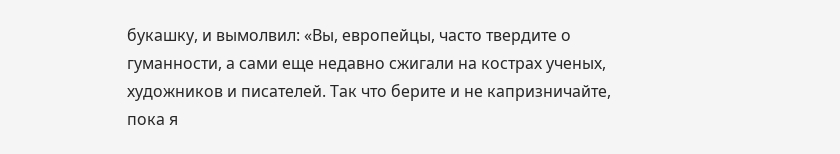букашку, и вымолвил: «Вы, европейцы, часто твердите о гуманности, а сами еще недавно сжигали на кострах ученых, художников и писателей. Так что берите и не капризничайте, пока я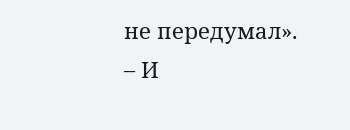не передумал».
– И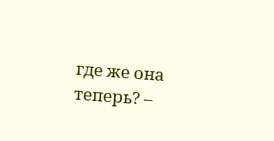где же она теперь? –